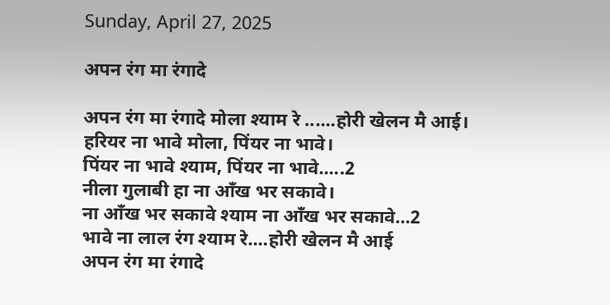Sunday, April 27, 2025

अपन रंग मा रंगादे

अपन रंग मा रंगादे मोला श्याम रे ......होरी खेलन मै आई।
हरियर ना भावे मोला, पिंयर ना भावे।
पिंयर ना भावे श्याम, पिंयर ना भावे.....2
नीला गुलाबी हा ना आँख भर सकावे।
ना आँख भर सकावे श्याम ना आँख भर सकावे...2
भावे ना लाल रंग श्याम रे....होरी खेलन मै आई
अपन रंग मा रंगादे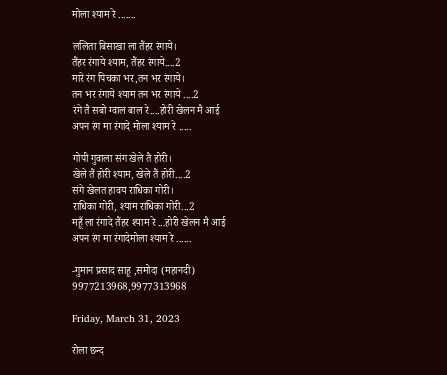मोला श्याम रे .......

ललिता बिसाखा ला तैंहर रंगाये।
तैंहर रंगाये श्याम, तैंहर रंगाये....2
मारे रंग पिचका भर,तन भर रंगाये।
तन भर रंगाये श्याम तन भर रंगाये ....2
रंगे तै सबो ग्वाल बाल रे....होरी खेलन मै आई
अपन रंग मा रंगादे मोला श्याम रे .....

गोपी गुवाला संग खेले तै होरी।
खेले तैं होरी श्याम, खेले तैं होरी....2
संगे खेलत हावय राधिका गोरी।
राधिका गोरी, श्याम राधिका गोरी...2
महूँ ला रंगादे तैंहर श्याम रे ...होरी खेलन मै आई
अपन रंग मा रंगादेमोला श्याम रे ......

-गुमान प्रसाद साहू ,समोदा (महानदी)
9977213968,9977313968

Friday, March 31, 2023

रोला छन्द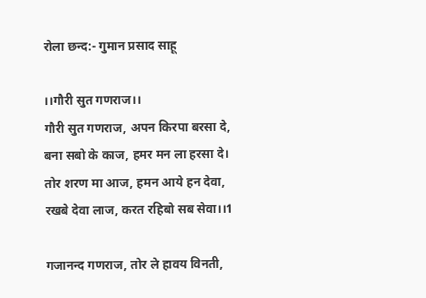रोला छन्द:- गुमान प्रसाद साहू

।।गौरी सुत गणराज।।
गौरी सुत गणराज, अपन किरपा बरसा दे,
बना सबो के काज, हमर मन ला हरसा दे।
तोर शरण मा आज, हमन आये हन देवा,
रखबे देवा लाज, करत रहिबो सब सेवा।।1

गजानन्द गणराज, तोर ले हावय विनती,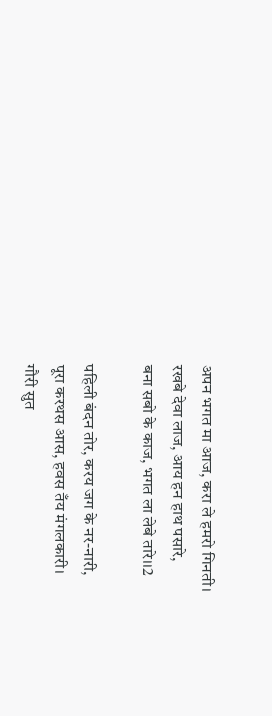अपन भगत मा आज, करा ले हमरो गिनती।
रखबे देवा लाज, आय हन हाथ पसारे,
बना सबो के काज, भगत ला लेबे तारे।।2

पहिली बंदन तोर, करय जग के नर-नारी,
पूरा करथस आस, हवस तँय मंगलकारी।
गौरी सुत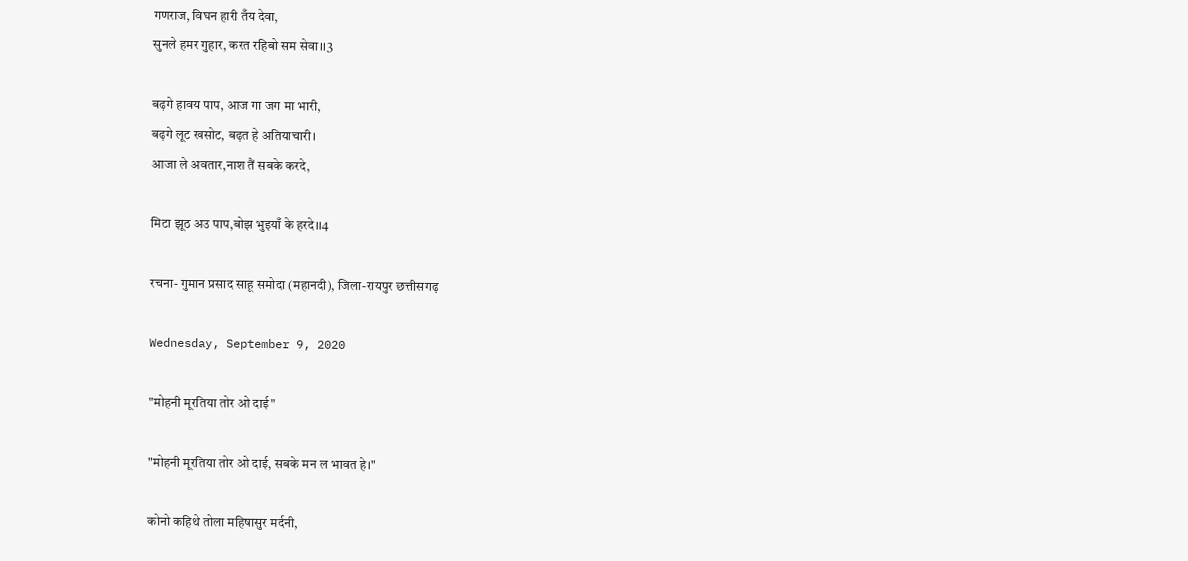गणराज, विघन हारी तँय देवा,
सुनले हमर गुहार, करत रहिबो सम सेवा।।3

बढ़गे हावय पाप, आज गा जग मा भारी,
बढ़गे लूट खसोट, बढ़त हे अतियाचारी।
आजा ले अवतार,नाश तैं सबके करदे,

मिटा झूठ अउ पाप,बोझ भुइयाँ के हरदे।।4

रचना- गुमान प्रसाद साहू समोदा (महानदी), जिला-रायपुर छत्तीसगढ़

Wednesday, September 9, 2020

"मोहनी मूरतिया तोर ओ दाई"

"मोहनी मूरतिया तोर ओ दाई, सबके मन ल भावत हे।"

कोनो कहिथे तोला महिषासुर मर्दनी,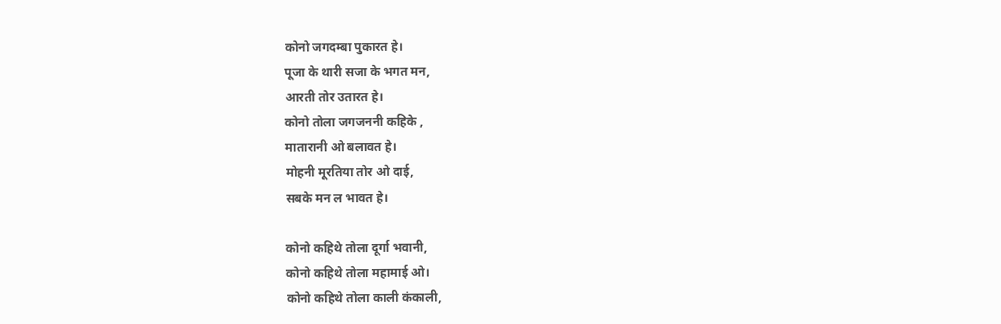कोनो जगदम्बा पुकारत हे।
पूजा के थारी सजा के भगत मन,
आरती तोर उतारत हे।
कोनो तोला जगजननी कहिके ,
मातारानी ओ बलावत हे।
मोहनी मूरतिया तोर ओ दाई,
सबके मन ल भावत हे।

कोनो कहिथे तोला दूर्गा भवानी,
कोनो कहिथे तोला महामाई ओ।
कोनो कहिथे तोला काली कंकाली,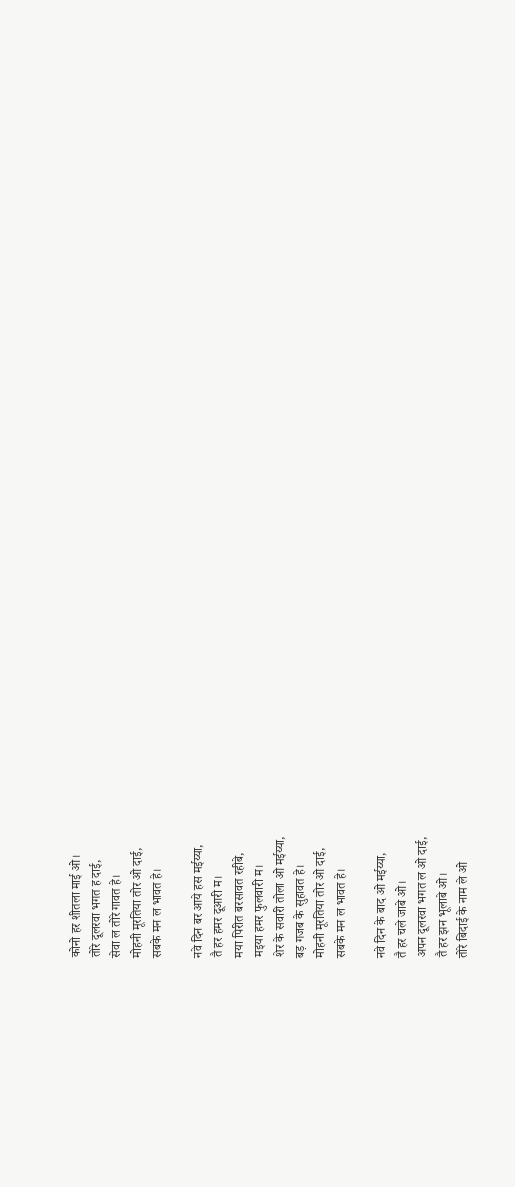कोनो हर शीतला माई ओ।
तोरे दूलरवा भगत ह दाई,
सेवा ल तोरे गावत हे।
मोहनी मूरतिया तोर ओ दाई,
सबके मन ल भावत हे।

नवे दिन बर आये हस मईय्या,
तै हर हमर दूआरी म।
मया पिरीत बरसावत रहीबे,
मइया हमर फुलवारी म।
शेर के सवारी तोला ओ मईय्या,
बड़ गजब के सुहावत हे।
मोहनी मूरतिया तोर ओ दाई,
सबके मन ल भावत हे।

नवे दिन के बाद ओ मईय्या,
तै हर चले जाबे ओ।
अपन दूलरवा भगत ल ओ दाई,
तै हर झन भूलाबे ओ।
तोरे बिदाई के नाम ले ओ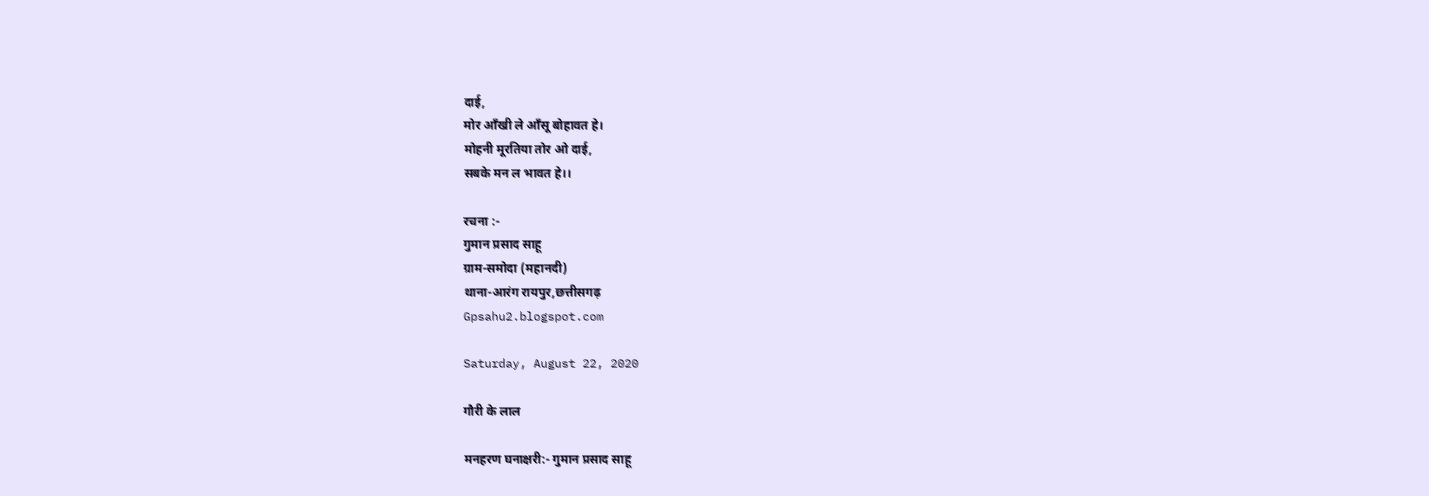दाई,
मोर आँखी ले आँसू बोहावत हे।
मोहनी मूरतिया तोर ओ दाई,
सबके मन ल भावत हे।।

रचना :-
गुमान प्रसाद साहू
ग्राम-समोदा (महानदी)
थाना-आरंग रायपुर,छत्तीसगढ़
Gpsahu2.blogspot.com

Saturday, August 22, 2020

गौरी के लाल

मनहरण घनाक्षरी:- गुमान प्रसाद साहू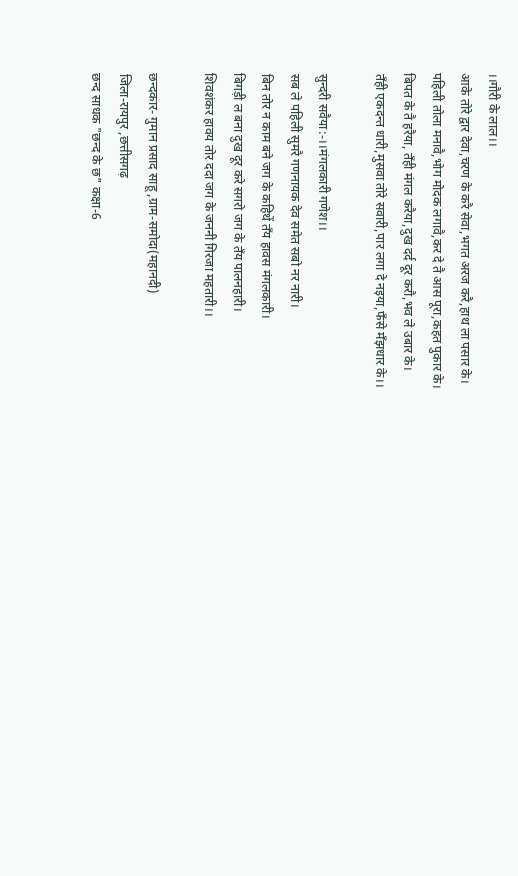।।गौरी के लाल।।
आके तोरे द्वार देवा,चरण के करै सेवा,भगत अरज करै,हाथ ला पसार के।
पहिली तोला मनावै,भोग मोदक लगावै,कर दे तै आस पूरा,कहत पुकार के।
बिपत के तै हरैया, तँही मंगल करैया,दुख दर्द दूर करौ,भव ले उबार के।
तँही एकदन्त धारी,मुसवा तोरे सवारी,पार लगा दे नइया,फँसे मँझधार के।।

सुन्दरी सवैया:-।।मंगलकारी गणेश।।
सब ले पहिली सुमरै गणनायक देव समेत सबो नर नारी।
बिन तोर न काम बने जग के कहिथें तँय हावस मंगलकारी।
बिगड़ी ल बना दुख दूर करे सगरो जग के तँय पालनहारी।
शिवशंकर हावय तोर ददा जग के जननी गिरजा महतारी।।

छन्दकार- गुमान प्रसाद साहू ,ग्राम-समोदा(महानदी)
जिला-रायपुर ,छत्तीसगढ़
छन्द साधक "छन्द के छ" कक्षा-6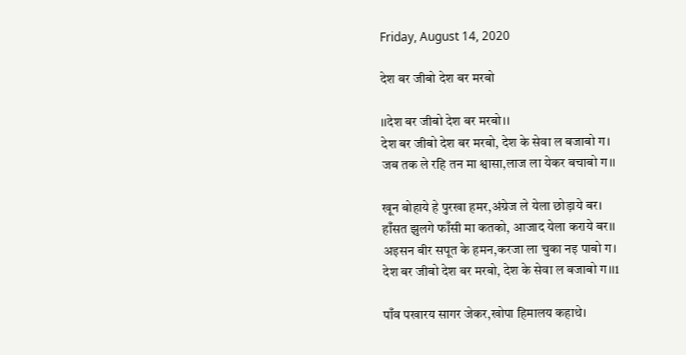Friday, August 14, 2020

देश बर जीबो देश बर मरबो

।।देश बर जीबो देश बर मरबो।।
देश बर जीबो देश बर मरबो, देश के सेवा ल बजाबो ग।
जब तक ले रहि तन मा श्वासा,लाज ला येकर बचाबो ग।।

खून बोहाये हे पुरखा हमर,अंग्रेज ले येला छोड़ाये बर।
हाँसत झुलगे फाँसी मा कतको, आजाद येला कराये बर।।
अइसन बीर सपूत के हमन,करजा ला चुका नइ पाबो ग।
देश बर जीबो देश बर मरबो, देश के सेवा ल बजाबो ग।।1

पाँव पखारय सागर जेकर,खोपा हिमालय कहाथे।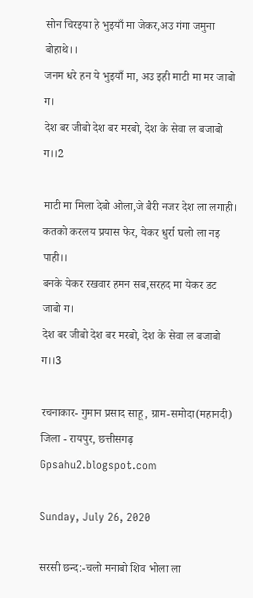सोन चिरइया हे भुइयाँ मा जेकर,अउ गंगा जमुना बोहाथे।।
जनम धरे हन ये भुइयाँ मा, अउ इही माटी मा मर जाबो ग।
देश बर जीबो देश बर मरबो, देश के सेवा ल बजाबो ग।।2

माटी मा मिला देबो ओला,जे बैरी नजर देश ला लगाही।
कतको करलय प्रयास फेर, येकर धुर्रा घलो ला नइ पाही।।
बनके येकर रखवार हमन सब,सरहद मा येकर डट जाबो ग।
देश बर जीबो देश बर मरबो, देश के सेवा ल बजाबो ग।।3

रचनाकार- गुमान प्रसाद साहू, ग्राम-समोदा(महानदी)
जिला - रायपुर, छत्तीसगढ़
Gpsahu2.blogspot.com

Sunday, July 26, 2020

सरसी छन्द:-चलो मनाबो शिव भोला ला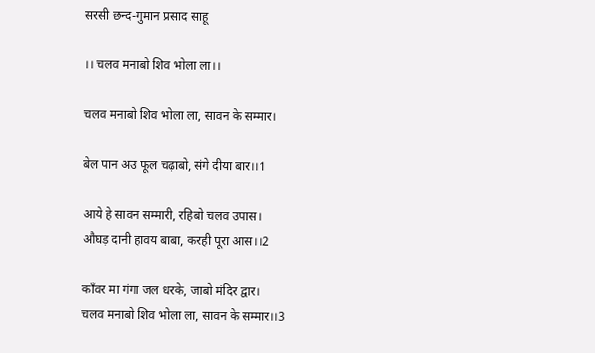सरसी छन्द-गुमान प्रसाद साहू

।। चलव मनाबो शिव भोला ला।।

चलव मनाबो शिव भोला ला, सावन के सम्मार।

बेल पान अउ फूल चढ़ाबो, संगे दीया बार।।1

आये हे सावन सम्मारी, रहिबो चलव उपास।
औघड़ दानी हावय बाबा, करही पूरा आस।।2

काँवर मा गंगा जल धरके, जाबो मंदिर द्वार।
चलव मनाबो शिव भोला ला, सावन के सम्मार।।3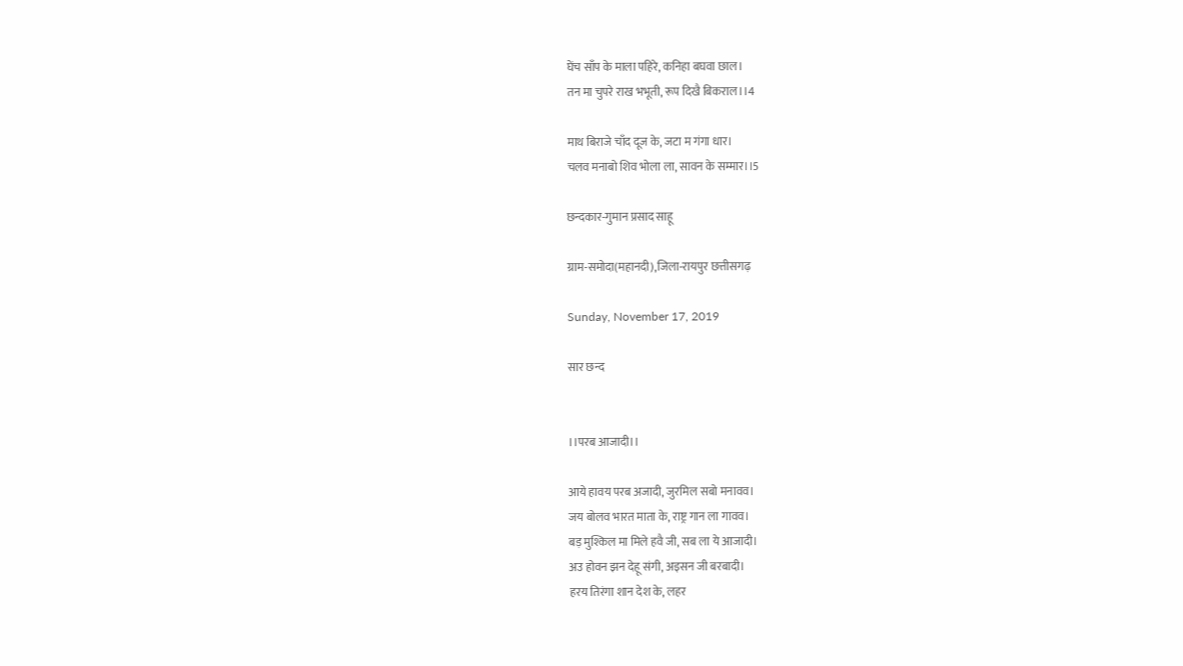घेंच साँप के माला पहिरे, कनिहा बघवा छाल।
तन मा चुपरे राख भभूती, रूप दिखै बिकराल।।4

माथ बिराजे चाँद दूज के, जटा म गंगा धार।
चलव मनाबो शिव भोला ला, सावन के सम्मार।।5

छन्दकार-गुमान प्रसाद साहू

ग्राम-समोदा(महानदी),जिला-रायपुर छत्तीसगढ़

Sunday, November 17, 2019

सार छन्द


।।परब आजादी।।

आये हावय परब अजादी, जुरमिल सबो मनावव।
जय बोलव भारत माता के, राष्ट्र गान ला गावव।
बड़ मुश्किल मा मिले हवै जी, सब ला ये आजादी।
अउ होवन झन देहू संगी, अइसन जी बरबादी।
हरय तिरंगा शान देश के, लहर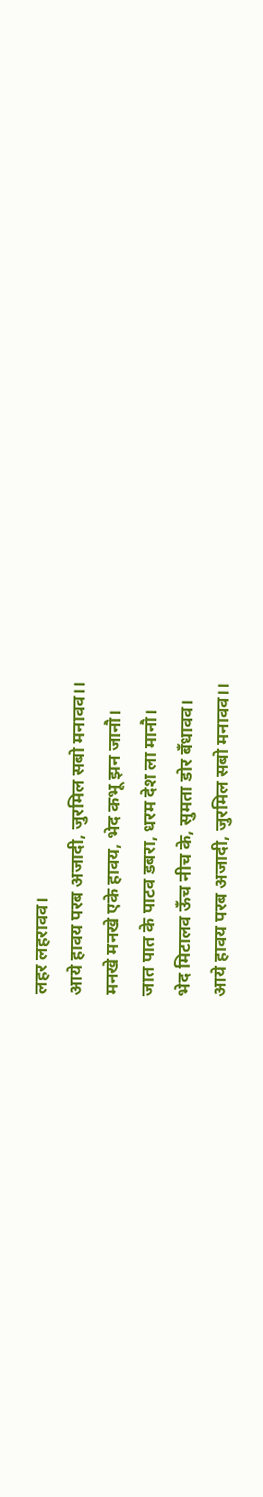लहर लहरावव।
आये हावय परब अजादी, जुरमिल सबो मनावव।।
मनखे मनखे एके हावय, भेद कभू झन जानौ।
जात पात के पाटव डबरा, धरम देश ला मानौ।
भेद मिटालव ऊँच नीच के, सुमता डोर बँधावव।
आये हावय परब अजादी, जुरमिल सबो मनावव।।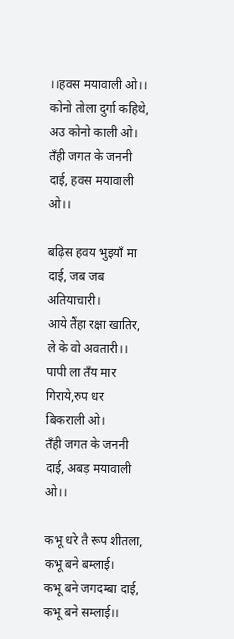।।हवस मयावाली ओ।।
कोनो तोला दुर्गा कहिथे, अउ कोनो काली ओ।
तँही जगत के जननी दाई, हवस मयावाली ओ।।

बढ़िस हवय भुइयाँ मा दाई, जब जब अतियाचारी।
आये तैंहा रक्षा खातिर, ले के वो अवतारी।।
पापी ला तँय मार गिराये,रुप धर बिकराली ओ।
तँही जगत के जननी दाई, अबड़ मयावाली ओ।।

कभू धरे तै रूप शीतला, कभू बने बम्लाई।
कभू बने जगदम्बा दाई, कभू बने सम्लाई।।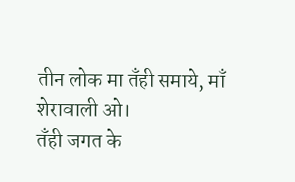तीन लोक मा तँही समाये, माँ शेरावाली ओ।
तँही जगत के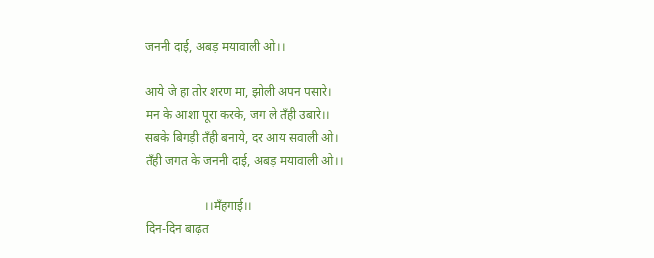जननी दाई, अबड़ मयावाली ओ।।

आये जे हा तोर शरण मा, झोली अपन पसारे।
मन के आशा पूरा करके, जग ले तँही उबारे।।
सबके बिगड़ी तँही बनाये, दर आय सवाली ओ।
तँही जगत के जननी दाई, अबड़ मयावाली ओ।।

                   ।।मँहगाई।।
दिन-दिन बाढ़त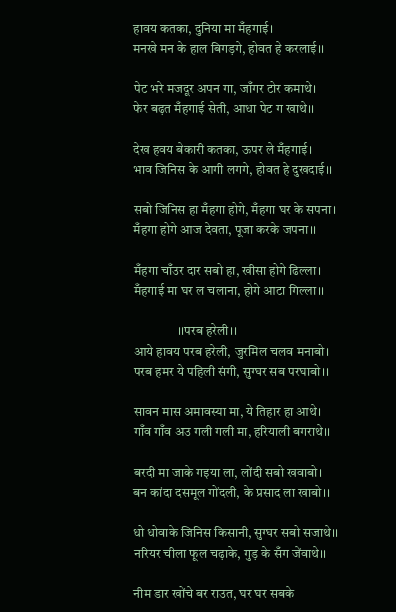हावय कतका, दुनिया मा मँहगाई।
मनखे मन के हाल बिगड़गे, होवत हे करलाई।।

पेट भरे मजदूर अपन गा, जाँगर टोर कमाथे।
फेर बढ़त मँहगाई सेती, आधा पेट ग खाथे।।

देख हवय बेकारी कतका, ऊपर ले मँहगाई।
भाव जिनिस के आगी लगगे, होवत हे दुखदाई।।

सबो जिनिस हा मँहगा होगे, मँहगा घर के सपना।
मँहगा होगे आज देवता, पूजा करके जपना।।

मँहगा चाँउर दार सबो हा, खीसा होगे ढिल्ला।
मँहगाई मा घर ल चलाना, होगे आटा गिल्ला।।

                 ।।परब हरेली।।
आये हावय परब हरेली, जुरमिल चलव मनाबो।
परब हमर ये पहिली संगी, सुग्घर सब परघाबो।।

सावन मास अमावस्या मा, ये तिहार हा आथे।
गाँव गाँव अउ गली गली मा, हरियाली बगराथे।।

बरदी मा जाके गइया ला, लोंदी सबो खवाबो।
बन कांदा दसमूल गोंदली, के प्रसाद ला खाबो।।

धो धोवाके जिनिस किसानी, सुग्घर सबो सजाथे।।
नरियर चीला फूल चढ़ाके, गुड़ के सँग जेंवाथे।।

नीम डार खोंचे बर राउत, घर घर सबके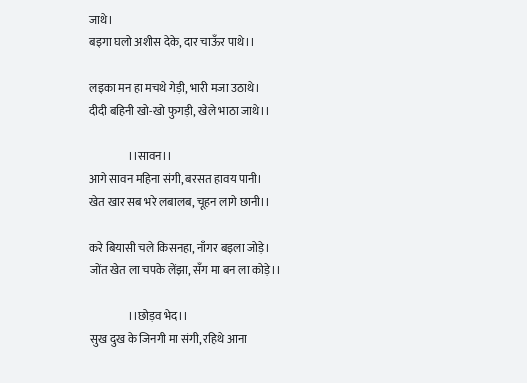जाथे।
बइगा घलो अशीस देके, दार चाऊँर पाथे।।

लइका मन हा मचथे गेड़ी, भारी मजा उठाथे।
दीदी बहिनी खो-खो फुगड़ी, खेले भाठा जाथे।।

                 ।।सावन।।
आगे सावन महिना संगी, बरसत हावय पानी।
खेत खार सब भरे लबालब, चूहन लागे छानी।।

करे बियासी चले किसनहा, नाँगर बइला जोड़े।
जोंत खेत ला चपके लेंझा, सँग मा बन ला कोड़े।।

                 ।।छोड़व भेद।।
सुख दुख के जिनगी मा संगी, रहिथे आना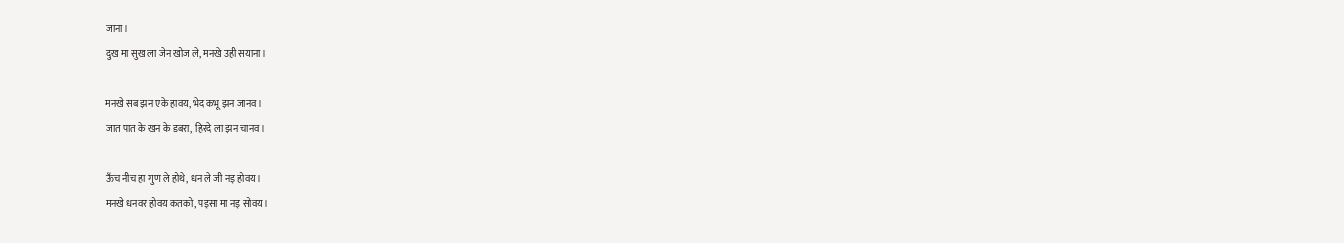जाना।
दुख मा सुख ला जेन खोज ले, मनखे उही सयाना।

मनखे सब झन एके हावय, भेद कभू झन जानव।
जात पात के खन के डबरा, हिरदे ला झन चानव।

ऊँच नीच हा गुण ले होथे, धन ले जी नइ होवय।
मनखे धनवर होवय कतको, पइसा मा नइ सोवय।